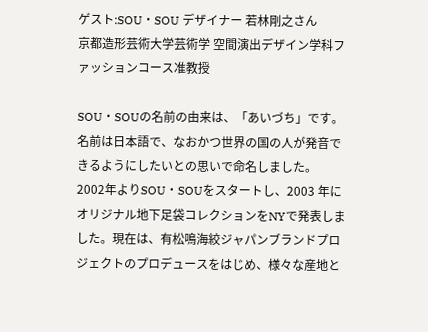ゲスト:SOU・SOU デザイナー 若林剛之さん
京都造形芸術大学芸術学 空間演出デザイン学科ファッションコース准教授

SOU・SOUの名前の由来は、「あいづち」です。名前は日本語で、なおかつ世界の国の人が発音できるようにしたいとの思いで命名しました。
2002年よりSOU・SOUをスタートし、2003 年にオリジナル地下足袋コレクションをNYで発表しました。現在は、有松鳴海絞ジャパンブランドプロジェクトのプロデュースをはじめ、様々な産地と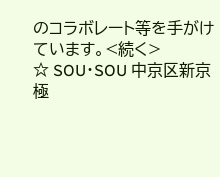のコラボレート等を手がけています。<続く>
☆ SOU・SOU 中京区新京極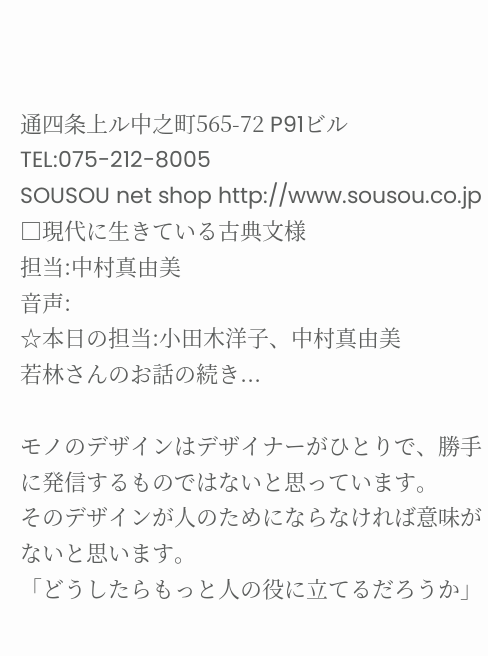通四条上ル中之町565-72 P91ビルTEL:075-212-8005
SOUSOU net shop http://www.sousou.co.jp
□現代に生きている古典文様
担当:中村真由美
音声:
☆本日の担当:小田木洋子、中村真由美
若林さんのお話の続き...

モノのデザインはデザイナーがひとりで、勝手に発信するものではないと思っています。
そのデザインが人のためにならなければ意味がないと思います。
「どうしたらもっと人の役に立てるだろうか」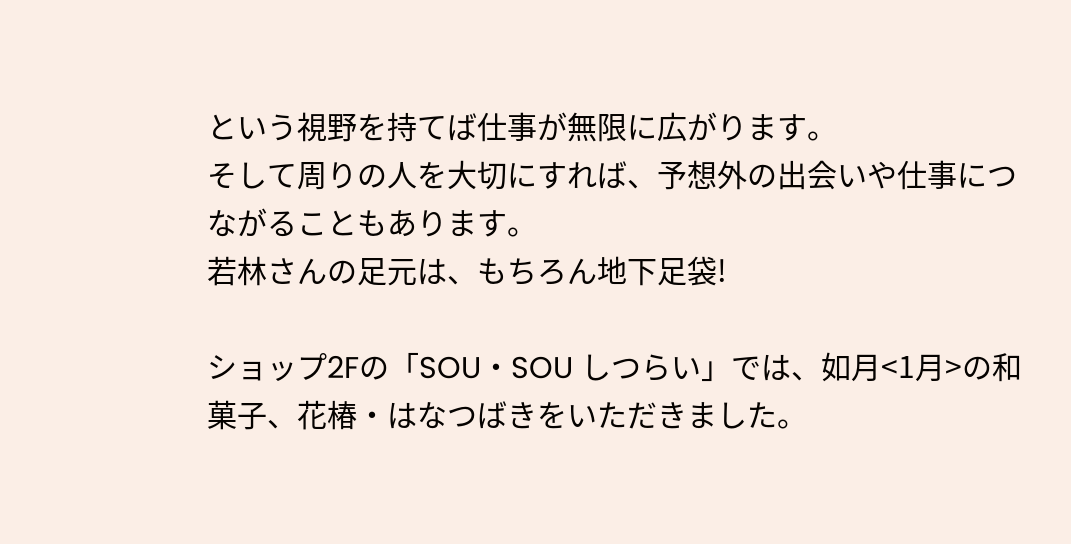という視野を持てば仕事が無限に広がります。
そして周りの人を大切にすれば、予想外の出会いや仕事につながることもあります。
若林さんの足元は、もちろん地下足袋!

ショップ2Fの「SOU・SOU しつらい」では、如月<1月>の和菓子、花椿・はなつばきをいただきました。